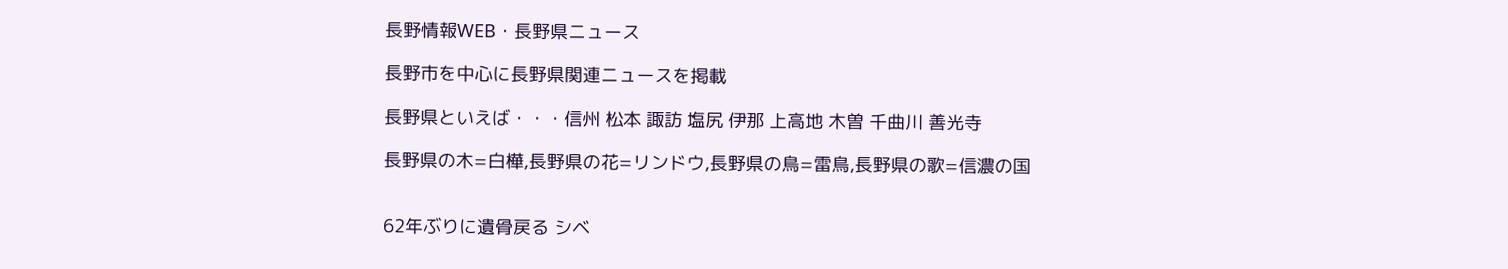長野情報WEB・長野県ニュース

長野市を中心に長野県関連ニュースを掲載

長野県といえば・・・信州 松本 諏訪 塩尻 伊那 上高地 木曽 千曲川 善光寺

長野県の木=白樺,長野県の花=リンドウ,長野県の鳥=雷鳥,長野県の歌=信濃の国


62年ぶりに遺骨戻る シベ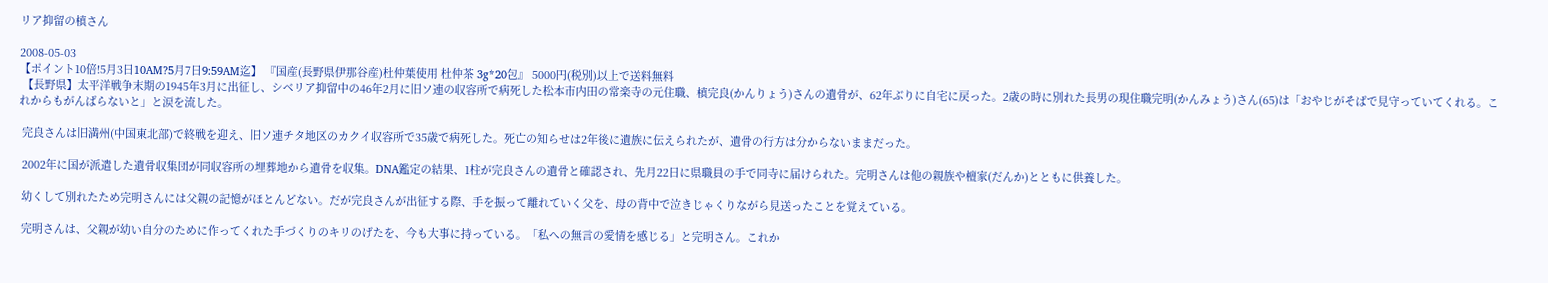リア抑留の槙さん

2008-05-03
【ポイント10倍!5月3日10AM?5月7日9:59AM迄】 『国産(長野県伊那谷産)杜仲葉使用 杜仲茶 3g*20包』 5000円(税別)以上で送料無料
 【長野県】太平洋戦争末期の1945年3月に出征し、シベリア抑留中の46年2月に旧ソ連の収容所で病死した松本市内田の常楽寺の元住職、槙完良(かんりょう)さんの遺骨が、62年ぶりに自宅に戻った。2歳の時に別れた長男の現住職完明(かんみょう)さん(65)は「おやじがそばで見守っていてくれる。これからもがんばらないと」と涙を流した。

 完良さんは旧満州(中国東北部)で終戦を迎え、旧ソ連チタ地区のカクイ収容所で35歳で病死した。死亡の知らせは2年後に遺族に伝えられたが、遺骨の行方は分からないままだった。

 2002年に国が派遣した遺骨収集団が同収容所の埋葬地から遺骨を収集。DNA鑑定の結果、1柱が完良さんの遺骨と確認され、先月22日に県職員の手で同寺に届けられた。完明さんは他の親族や檀家(だんか)とともに供養した。

 幼くして別れたため完明さんには父親の記憶がほとんどない。だが完良さんが出征する際、手を振って離れていく父を、母の背中で泣きじゃくりながら見送ったことを覚えている。

 完明さんは、父親が幼い自分のために作ってくれた手づくりのキリのげたを、今も大事に持っている。「私への無言の愛情を感じる」と完明さん。これか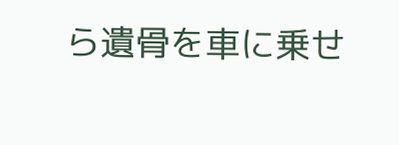ら遺骨を車に乗せ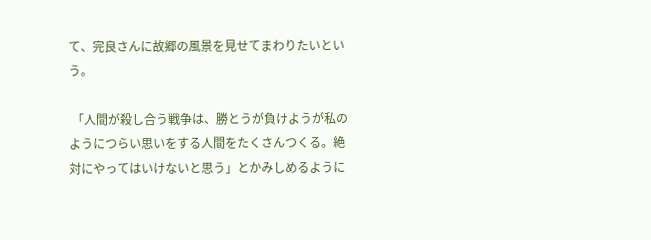て、完良さんに故郷の風景を見せてまわりたいという。

 「人間が殺し合う戦争は、勝とうが負けようが私のようにつらい思いをする人間をたくさんつくる。絶対にやってはいけないと思う」とかみしめるように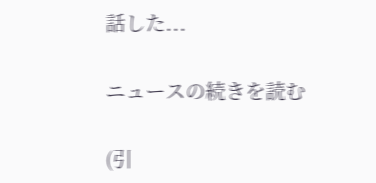話した...

ニュースの続きを読む

(引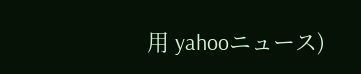用 yahooニュース)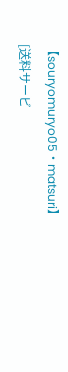【souryomuryo05・matsuri】[送料サービ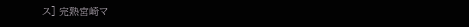ス] 完熟宮崎マ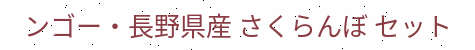ンゴー・長野県産 さくらんぼ セット